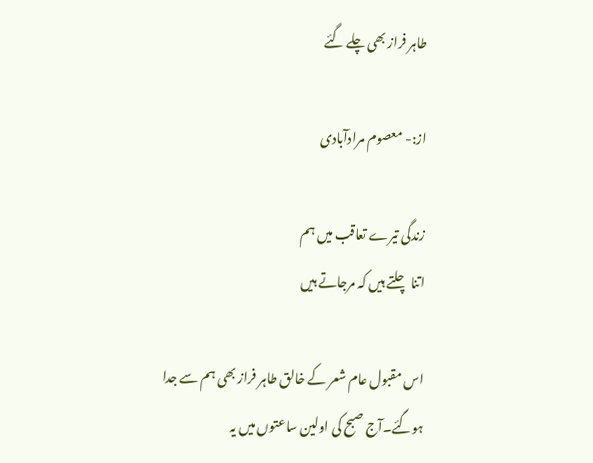طاہر فراز بھی چلے گئے

از:- معصوم مرادآبادی

زندگی تیرے تعاقب میں ہم
اتنا چلتے ہیں کہ مرجاتے ہیں

اس مقبول عام شعر کے خالق طاہر فراز بھی ہم سے جدا ہوگئے۔آج صبح کی اولین ساعتوں میں یہ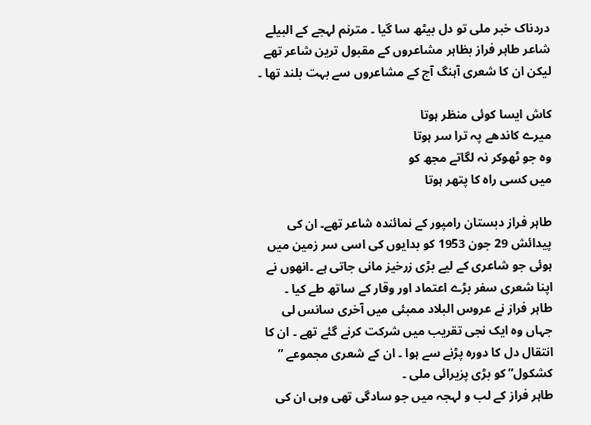دردناک خبر ملی تو دل بیٹھ سا گیا ۔ مترنم لہجے کے البیلے شاعر طاہر فراز بظاہر مشاعروں کے مقبول ترین شاعر تھے لیکن ان کا شعری آہنگ آج کے مشاعروں سے بہت بلند تھا ۔

کاش ایسا کوئی منظر ہوتا
میرے کاندھے پہ ترا سر ہوتا
وہ جو ٹھوکر نہ لگاتے مجھ کو
میں کسی راہ کا پتھر ہوتا

طاہر فراز دبستان رامپور کے نمائندہ شاعر تھے۔ ان کی پیدائش 29 جون 1953 کو بدایوں کی اسی سر زمین میں ہوئی جو شاعری کے لیے بڑی زرخیز مانی جاتی ہے ۔انھوں نے اپنا شعری سفر بڑے اعتماد اور وقار کے ساتھ طے کیا ۔
طاہر فراز نے عروس البلاد ممبئی میں آخری سانس لی جہاں وہ ایک نجی تقریب میں شرکت کرنے گئے تھے ۔ ان کا انتقال دل کا دورہ پڑنے سے ہوا ۔ ان کے شعری مجموعے ” کشکول” کو بڑی پزیرائی ملی ۔
طاہر فراز کے لب و لہجہ میں جو سادگی تھی وہی ان کی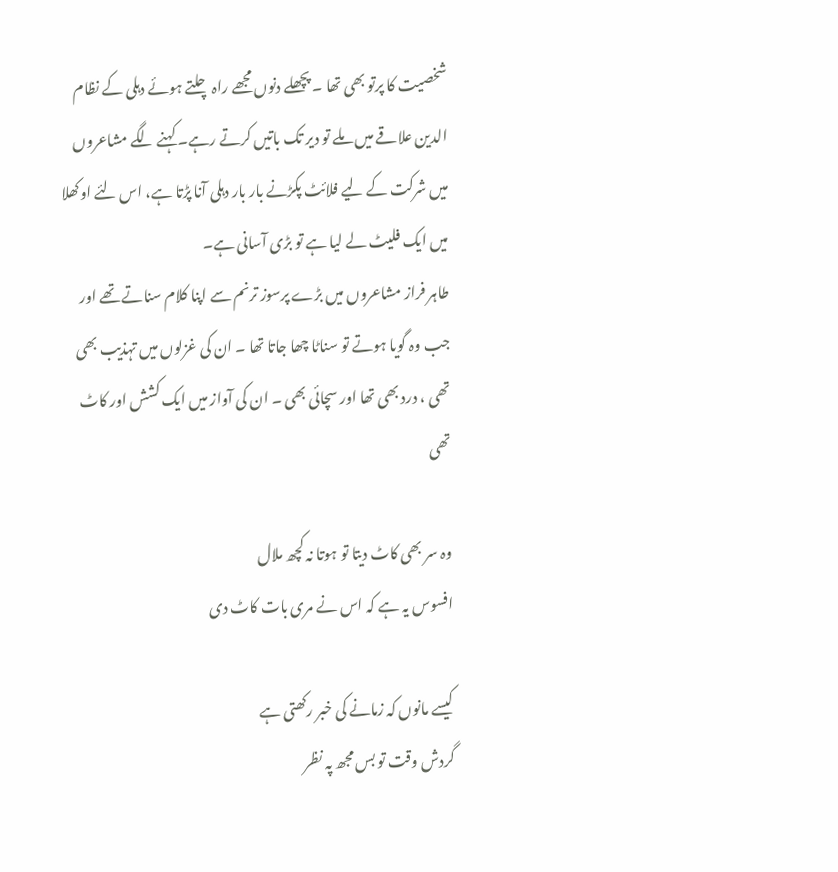شخصیت کا پرتو بھی تھا ۔ پچھلے دنوں مجھے راہ چلتے ہوئے دہلی کے نظام الدین علاقے میں ملے تو دیر تک باتیں کرتے رہے۔ کہنے لگے مشاعروں میں شرکت کے لیے فلائٹ پکڑنے بار بار دہلی آنا پڑتا ہے، اس لئے اوکھلا میں ایک فلیٹ لے لیا ہے تو بڑی آسانی ہے۔
طاہر فراز مشاعروں میں بڑے پرسوز ترنم سے اپنا کلام سناتے تھے اور جب وہ گویا ہوتے تو سناٹا چھا جاتا تھا ۔ ان کی غزلوں میں تہذیب بھی تھی ، درد بھی تھا اور سچائی بھی ۔ ان کی آواز میں ایک کشش اور کاٹ تھی

وہ سر بھی کاٹ دیتا تو ہوتا نہ کچھ ملال
افسوس یہ ہے کہ اس نے مری بات کاٹ دی

کیسے مانوں کہ زمانے کی خبر رکھتی ہے
گردش وقت تو بس مجھ پہ نظر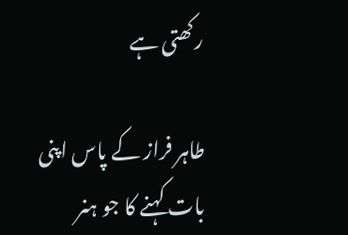رکھتی ہے

طاہر فراز کے پاس اپنی بات کہنے کا جو ہنر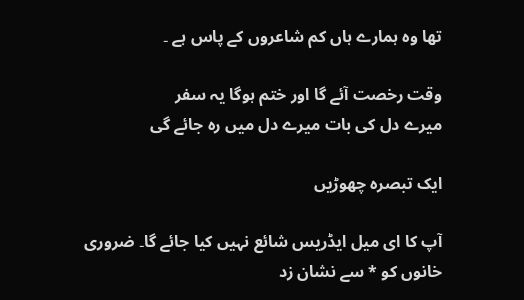تھا وہ ہمارے ہاں کم شاعروں کے پاس ہے ۔

وقت رخصت آئے گا اور ختم ہوگا یہ سفر
میرے دل کی بات میرے دل میں رہ جائے گی

ایک تبصرہ چھوڑیں

آپ کا ای میل ایڈریس شائع نہیں کیا جائے گا۔ ضروری خانوں کو * سے نشان زد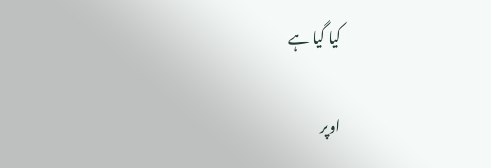کیا گیا ہے

اوپر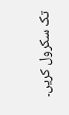تک سکرول کریں۔